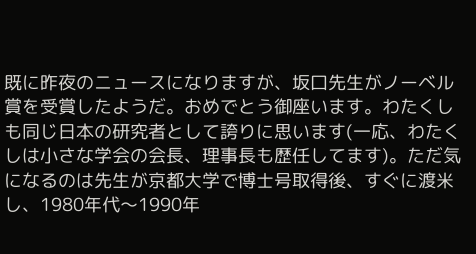既に昨夜のニュースになりますが、坂口先生がノーベル賞を受賞したようだ。おめでとう御座います。わたくしも同じ日本の研究者として誇りに思います(一応、わたくしは小さな学会の会長、理事長も歴任してます)。ただ気になるのは先生が京都大学で博士号取得後、すぐに渡米し、1980年代〜1990年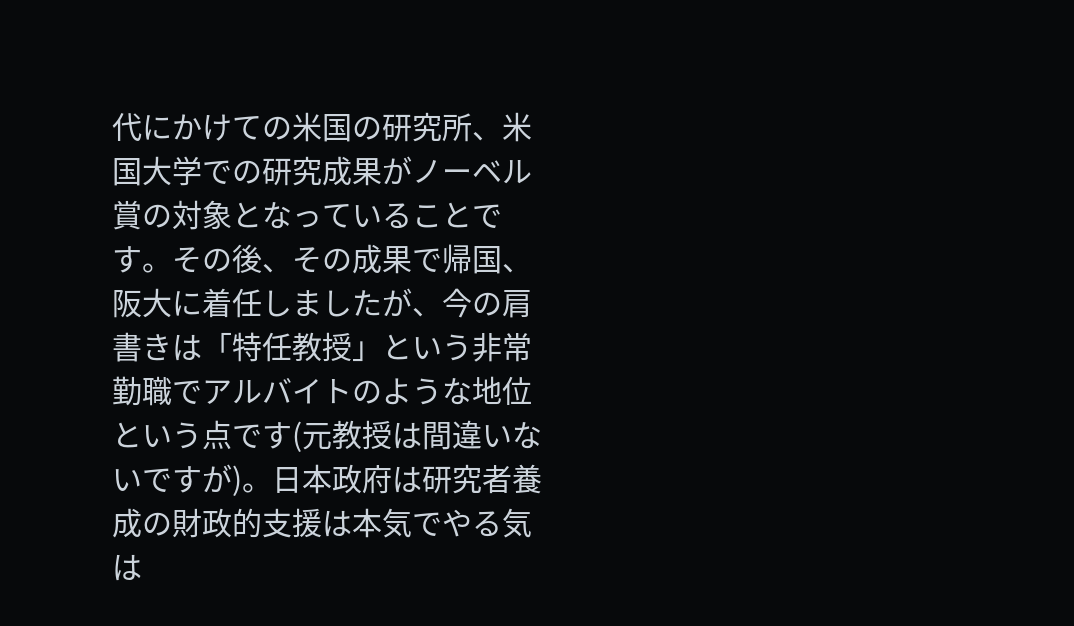代にかけての米国の研究所、米国大学での研究成果がノーベル賞の対象となっていることです。その後、その成果で帰国、阪大に着任しましたが、今の肩書きは「特任教授」という非常勤職でアルバイトのような地位という点です(元教授は間違いないですが)。日本政府は研究者養成の財政的支援は本気でやる気は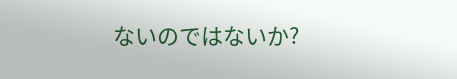ないのではないか?